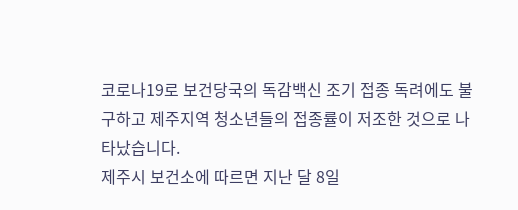코로나19로 보건당국의 독감백신 조기 접종 독려에도 불구하고 제주지역 청소년들의 접종률이 저조한 것으로 나타났습니다.
제주시 보건소에 따르면 지난 달 8일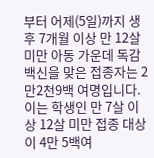부터 어제(5일)까지 생후 7개월 이상 만 12살 미만 아동 가운데 독감 백신을 맞은 접종자는 2만2천9백 여명입니다.
이는 학생인 만 7살 이상 12살 미만 접종 대상이 4만 5백여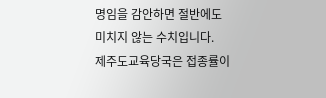명임을 감안하면 절반에도 미치지 않는 수치입니다.
제주도교육당국은 접종률이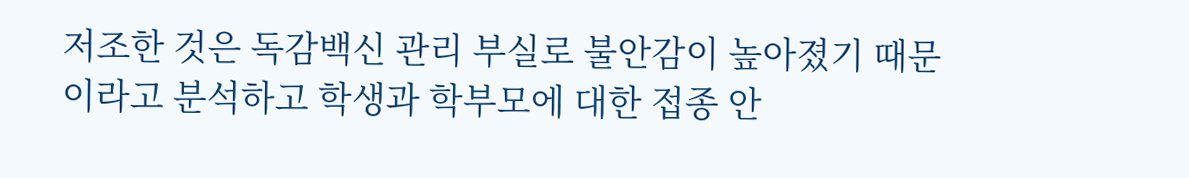저조한 것은 독감백신 관리 부실로 불안감이 높아졌기 때문이라고 분석하고 학생과 학부모에 대한 접종 안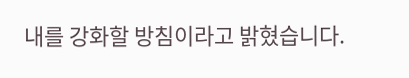내를 강화할 방침이라고 밝혔습니다.